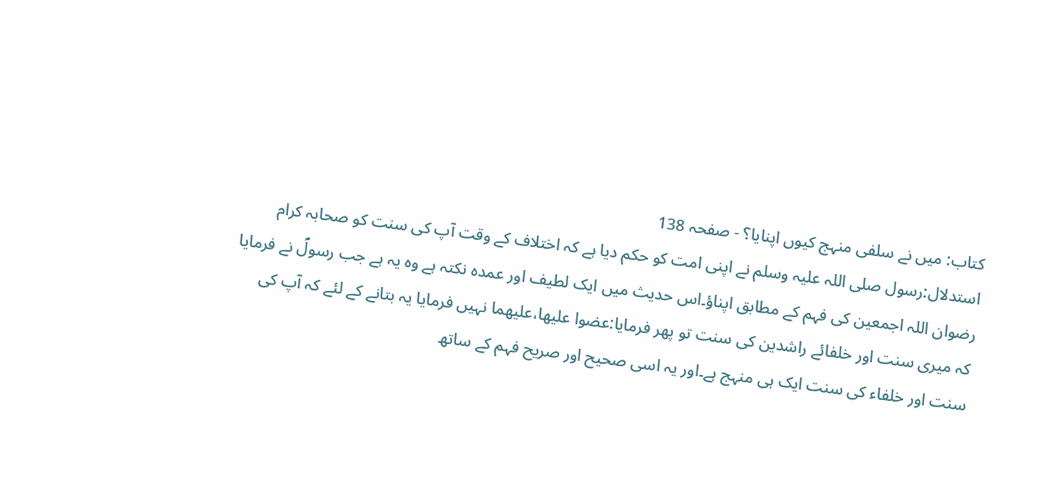کتاب: میں نے سلفی منہج کیوں اپنایا؟ - صفحہ 138
استدلال:رسول صلی اللہ علیہ وسلم نے اپنی امت کو حکم دیا ہے کہ اختلاف کے وقت آپ کی سنت کو صحابہ کرام رضوان اللہ اجمعین کی فہم کے مطابق اپناؤ۔اس حدیث میں ایک لطیف اور عمدہ نکتہ ہے وہ یہ ہے جب رسولؐ نے فرمایا کہ میری سنت اور خلفائے راشدین کی سنت تو پھر فرمایا:عضوا علیھا،علیھما نہیں فرمایا یہ بتانے کے لئے کہ آپ کی سنت اور خلفاء کی سنت ایک ہی منہج ہے۔اور یہ اسی صحیح اور صریح فہم کے ساتھ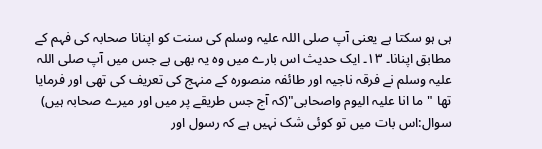ہی ہو سکتا ہے یعنی آپ صلی اللہ علیہ وسلم کی سنت کو اپنانا صحابہ کی فہم کے مطابق اپنانا۔ ۱۳۔ ایک حدیث اس بارے میں وہ یہ بھی ہے جس میں آپ صلی اللہ علیہ وسلم نے فرقہ ناجیہ اور طائفہ منصورہ کے منہج کی تعریف کی تھی اور فرمایا تھا "ما انا علیہ الیوم واصحابی"(کہ آج جس طریقے پر میں اور میرے صحابہ ہیں) سوال:اس بات میں تو کوئی شک نہیں ہے کہ رسول اور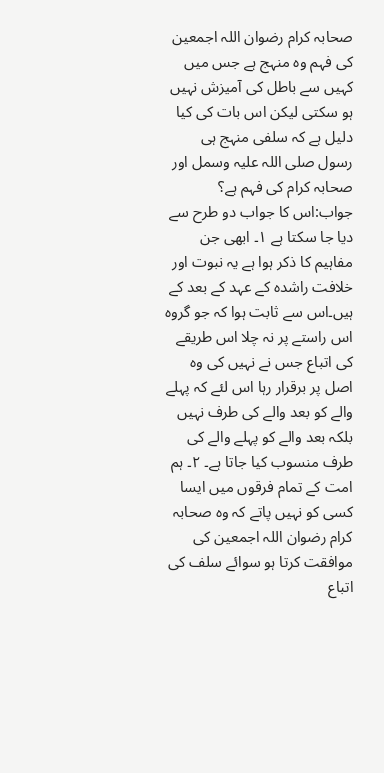صحابہ کرام رضوان اللہ اجمعین کی فہم وہ منہج ہے جس میں کہیں سے باطل کی آمیزش نہیں ہو سکتی لیکن اس بات کی کیا دلیل ہے کہ سلفی منہج ہی رسول صلی اللہ علیہ وسمل اور صحابہ کرام کی فہم ہے؟ جواب:اس کا جواب دو طرح سے دیا جا سکتا ہے ۱۔ ابھی جن مفاہیم کا ذکر ہوا ہے یہ نبوت اور خلافت راشدہ کے عہد کے بعد کے ہیں۔اس سے ثابت ہوا کہ جو گروہ اس راستے پر نہ چلا اس طریقے کی اتباع جس نے نہیں کی وہ اصل پر برقرار رہا اس لئے کہ پہلے والے کو بعد والے کی طرف نہیں بلکہ بعد والے کو پہلے والے کی طرف منسوب کیا جاتا ہے۔ ۲۔ ہم امت کے تمام فرقوں میں ایسا کسی کو نہیں پاتے کہ وہ صحابہ کرام رضوان اللہ اجمعین کی موافقت کرتا ہو سوائے سلف کی اتباع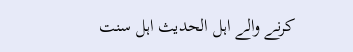کرنے والے اہل الحدیث اہل سنت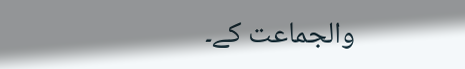والجماعت کے۔